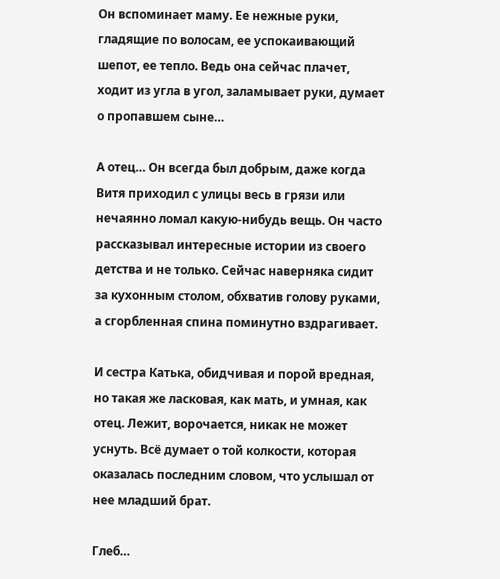Он вспоминает маму. Ее нежные руки, гладящие по волосам, ее успокаивающий шепот, ее тепло. Ведь она сейчас плачет, ходит из угла в угол, заламывает руки, думает о пропавшем сыне…

А отец… Он всегда был добрым, даже когда Витя приходил с улицы весь в грязи или нечаянно ломал какую-нибудь вещь. Он часто рассказывал интересные истории из своего детства и не только. Сейчас наверняка сидит за кухонным столом, обхватив голову руками, а сгорбленная спина поминутно вздрагивает.

И сестра Катька, обидчивая и порой вредная, но такая же ласковая, как мать, и умная, как отец. Лежит, ворочается, никак не может уснуть. Всё думает о той колкости, которая оказалась последним словом, что услышал от нее младший брат.

Глеб…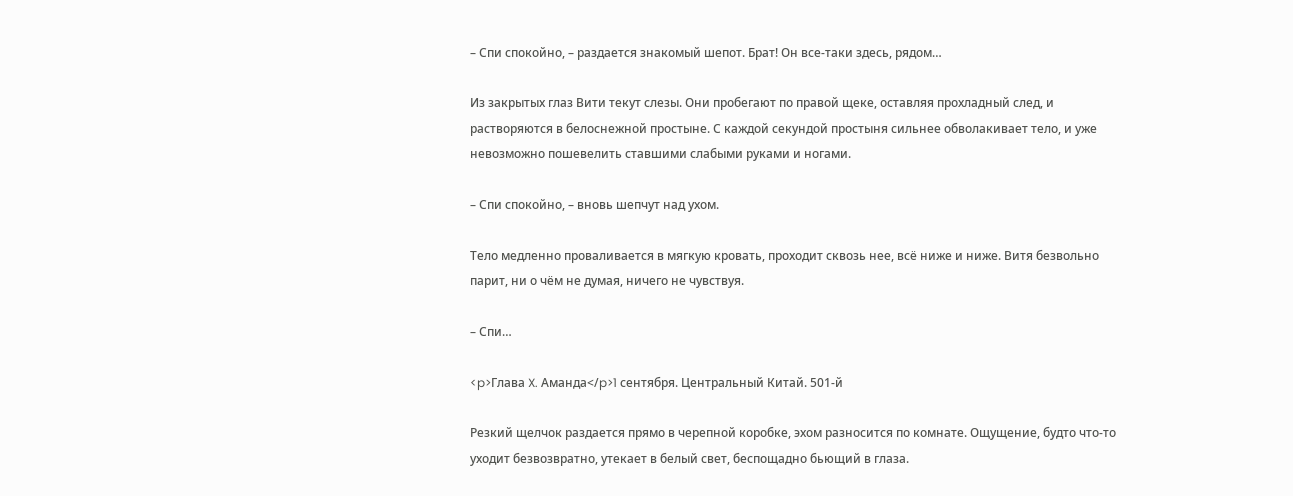– Спи спокойно, – раздается знакомый шепот. Брат! Он все-таки здесь, рядом…

Из закрытых глаз Вити текут слезы. Они пробегают по правой щеке, оставляя прохладный след, и растворяются в белоснежной простыне. С каждой секундой простыня сильнее обволакивает тело, и уже невозможно пошевелить ставшими слабыми руками и ногами.

– Спи спокойно, – вновь шепчут над ухом.

Тело медленно проваливается в мягкую кровать, проходит сквозь нее, всё ниже и ниже. Витя безвольно парит, ни о чём не думая, ничего не чувствуя.

– Спи…

<p>Глава X. Аманда</p>1 сентября. Центральный Китай. 501-й

Резкий щелчок раздается прямо в черепной коробке, эхом разносится по комнате. Ощущение, будто что-то уходит безвозвратно, утекает в белый свет, беспощадно бьющий в глаза.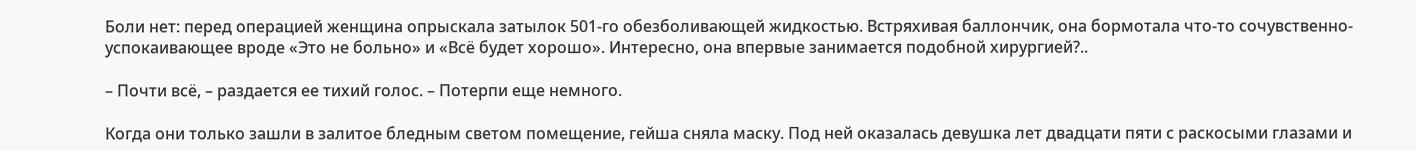Боли нет: перед операцией женщина опрыскала затылок 501-го обезболивающей жидкостью. Встряхивая баллончик, она бормотала что-то сочувственно-успокаивающее вроде «Это не больно» и «Всё будет хорошо». Интересно, она впервые занимается подобной хирургией?..

– Почти всё, – раздается ее тихий голос. – Потерпи еще немного.

Когда они только зашли в залитое бледным светом помещение, гейша сняла маску. Под ней оказалась девушка лет двадцати пяти с раскосыми глазами и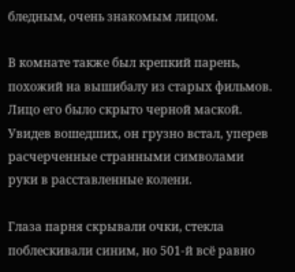бледным, очень знакомым лицом.

В комнате также был крепкий парень, похожий на вышибалу из старых фильмов. Лицо его было скрыто черной маской. Увидев вошедших, он грузно встал, уперев расчерченные странными символами руки в расставленные колени.

Глаза парня скрывали очки, стекла поблескивали синим, но 501-й всё равно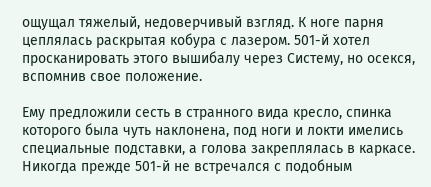ощущал тяжелый, недоверчивый взгляд. К ноге парня цеплялась раскрытая кобура с лазером. 501-й хотел просканировать этого вышибалу через Систему, но осекся, вспомнив свое положение.

Ему предложили сесть в странного вида кресло, спинка которого была чуть наклонена, под ноги и локти имелись специальные подставки, а голова закреплялась в каркасе. Никогда прежде 501-й не встречался с подобным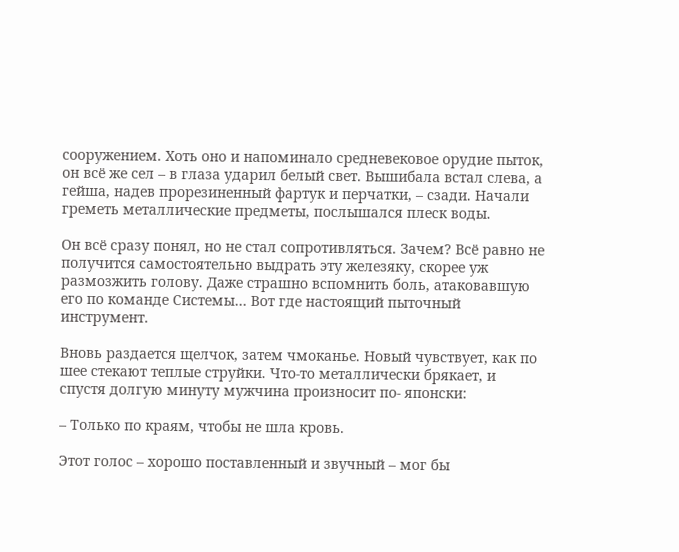сооружением. Хоть оно и напоминало средневековое орудие пыток, он всё же сел – в глаза ударил белый свет. Вышибала встал слева, а гейша, надев прорезиненный фартук и перчатки, – сзади. Начали греметь металлические предметы, послышался плеск воды.

Он всё сразу понял, но не стал сопротивляться. Зачем? Всё равно не получится самостоятельно выдрать эту железяку, скорее уж размозжить голову. Даже страшно вспомнить боль, атаковавшую его по команде Системы… Вот где настоящий пыточный инструмент.

Вновь раздается щелчок, затем чмоканье. Новый чувствует, как по шее стекают теплые струйки. Что-то металлически брякает, и спустя долгую минуту мужчина произносит по- японски:

– Только по краям, чтобы не шла кровь.

Этот голос – хорошо поставленный и звучный – мог бы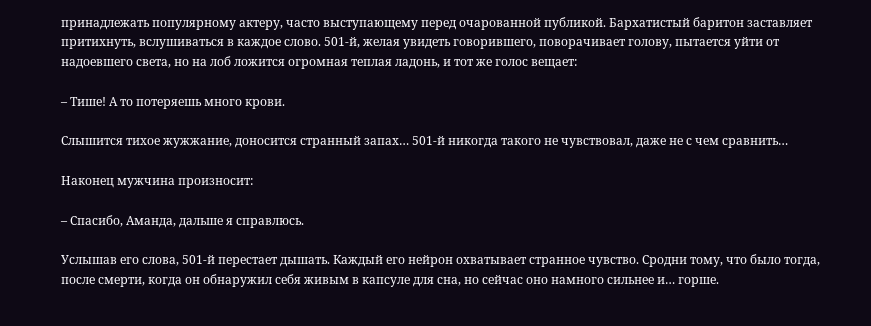принадлежать популярному актеру, часто выступающему перед очарованной публикой. Бархатистый баритон заставляет притихнуть, вслушиваться в каждое слово. 501-й, желая увидеть говорившего, поворачивает голову, пытается уйти от надоевшего света, но на лоб ложится огромная теплая ладонь, и тот же голос вещает:

– Тише! А то потеряешь много крови.

Слышится тихое жужжание, доносится странный запах… 501-й никогда такого не чувствовал, даже не с чем сравнить…

Наконец мужчина произносит:

– Спасибо, Аманда, дальше я справлюсь.

Услышав его слова, 501-й перестает дышать. Каждый его нейрон охватывает странное чувство. Сродни тому, что было тогда, после смерти, когда он обнаружил себя живым в капсуле для сна, но сейчас оно намного сильнее и… горше.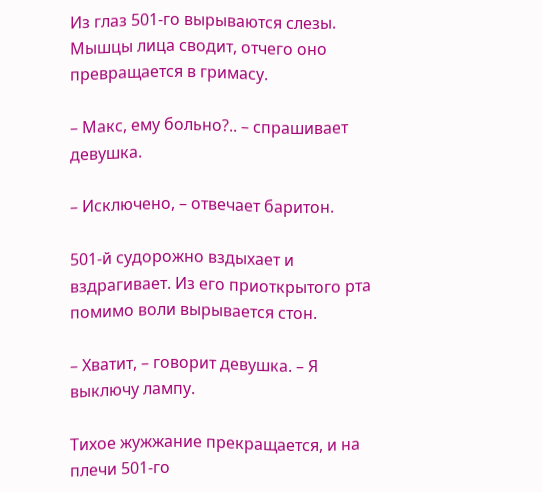Из глаз 501-го вырываются слезы. Мышцы лица сводит, отчего оно превращается в гримасу.

– Макс, ему больно?.. – спрашивает девушка.

– Исключено, – отвечает баритон.

501-й судорожно вздыхает и вздрагивает. Из его приоткрытого рта помимо воли вырывается стон.

– Хватит, – говорит девушка. – Я выключу лампу.

Тихое жужжание прекращается, и на плечи 501-го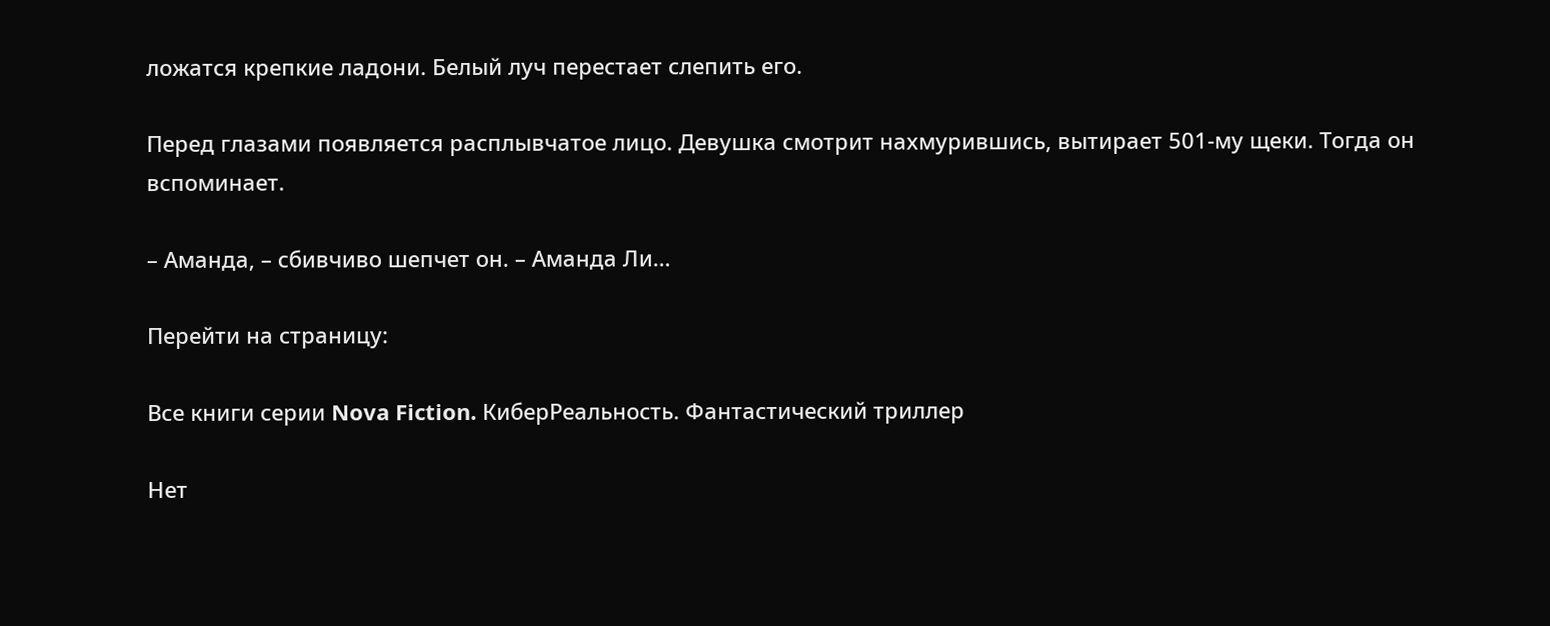ложатся крепкие ладони. Белый луч перестает слепить его.

Перед глазами появляется расплывчатое лицо. Девушка смотрит нахмурившись, вытирает 501-му щеки. Тогда он вспоминает.

– Аманда, – сбивчиво шепчет он. – Аманда Ли…

Перейти на страницу:

Все книги серии Nova Fiction. КиберРеальность. Фантастический триллер

Нет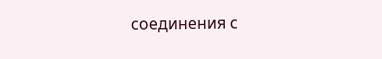соединения с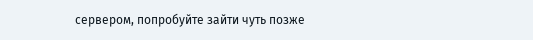сервером, попробуйте зайти чуть позже